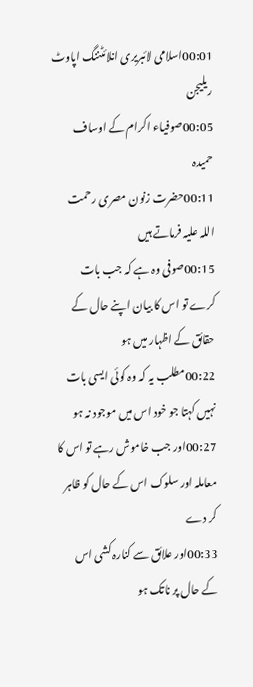00:01اسلامی لائبریری انلائٹننگ اپاوٹ ریلیجن
00:05صوفیاء اکرام کے اوساف حمیدہ
00:11حضرت زنون مصری رحمت اللہ علیہ فرماتے ہیں
00:15صوفی وہ ہے کہ جب بات کرے تو اس کا بیان اپنے حال کے حقائق کے اظہار میں ہو
00:22مطلب یہ کہ وہ کوئی ایسی بات نہیں کہتا جو خود اس میں موجود نہ ہو
00:27اور جب خاموش رہے تو اس کا معاملہ اور سلوک اس کے حال کو ظاہر کر دے
00:33اور علائق سے کنارہ کشی اس کے حال پر ناتک ہو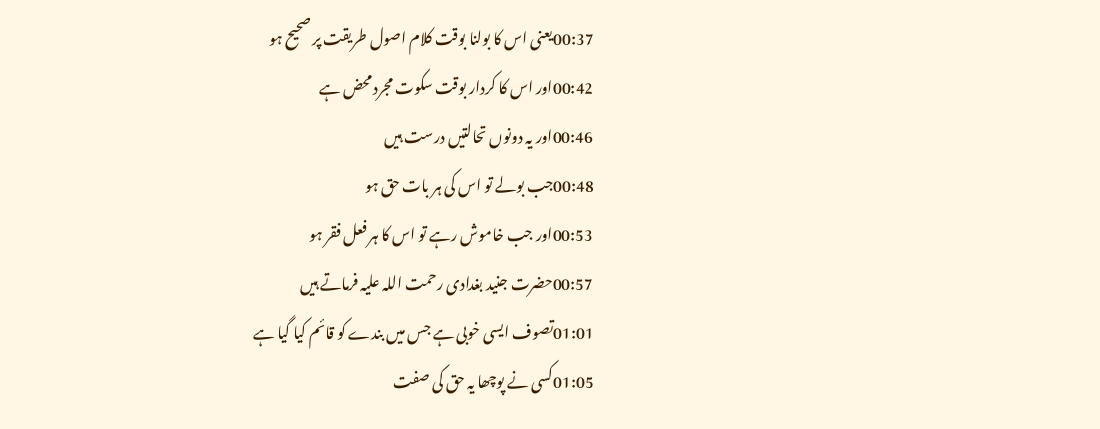00:37یعنی اس کا بولنا بوقت کلام اصول طریقت پر صحیح ہو
00:42اور اس کا کردار بوقت سکوت مجرد محض ہے
00:46اور یہ دونوں تحالتیں درست ہیں
00:48جب بولے تو اس کی ہر بات حق ہو
00:53اور جب خاموش رہے تو اس کا ہر فعل فقر ہو
00:57حضرت جنید بغدادی رحمت اللہ علیہ فرماتے ہیں
01:01تصوف ایسی خوبی ہے جس میں بندے کو قائم کیا گیا ہے
01:05کسی نے پوچھا یہ حق کی صفت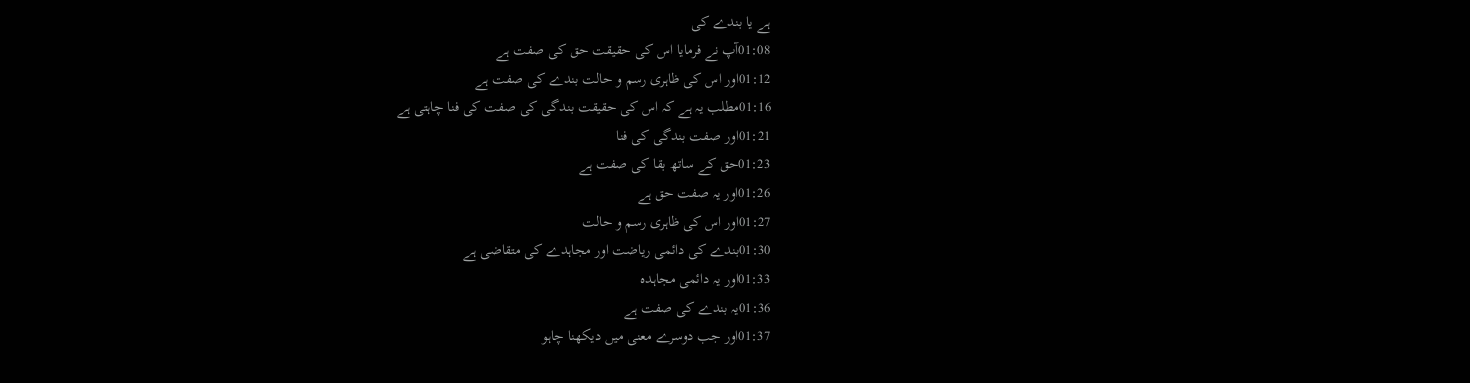ہے یا بندے کی
01:08آپ نے فرمایا اس کی حقیقت حق کی صفت ہے
01:12اور اس کی ظاہری رسم و حالت بندے کی صفت ہے
01:16مطلب یہ ہے کہ اس کی حقیقت بندگی کی صفت کی فنا چاہتی ہے
01:21اور صفت بندگی کی فنا
01:23حق کے ساتھ بقا کی صفت ہے
01:26اور یہ صفت حق ہے
01:27اور اس کی ظاہری رسم و حالت
01:30بندے کی دائمی ریاضت اور مجاہدے کی متقاضی ہے
01:33اور یہ دائمی مجاہدہ
01:36یہ بندے کی صفت ہے
01:37اور جب دوسرے معنی میں دیکھنا چاہو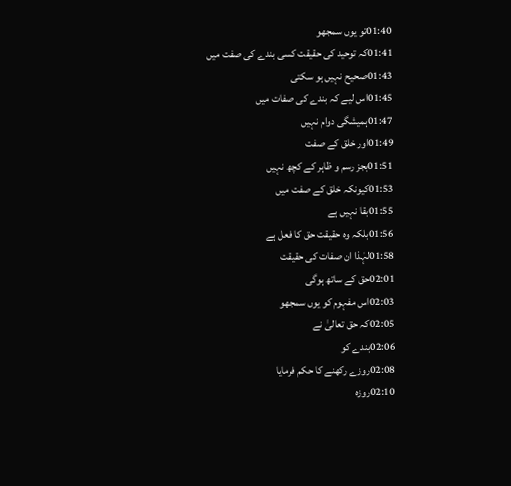01:40تو یوں سمجھو
01:41کہ توحید کی حقیقت کسی بندے کی صفت میں
01:43صحیح نہیں ہو سکتی
01:45اس لیے کہ بندے کی صفات میں
01:47ہمیشگی دوام نہیں
01:49اور خلق کے صفت
01:51بجز رسم و ظاہر کے کچھ نہیں
01:53کیونکہ خلق کے صفت میں
01:55بقا نہیں ہے
01:56بلکہ وہ حقیقت حق کا فعل ہے
01:58لہٰذا ان صفات کی حقیقت
02:01حق کے ساتھ ہوگی
02:03اس مفہوم کو یوں سمجھو
02:05کہ حق تعالیٰ نے
02:06بندے کو
02:08روزے رکھنے کا حکم فرمایا
02:10روزہ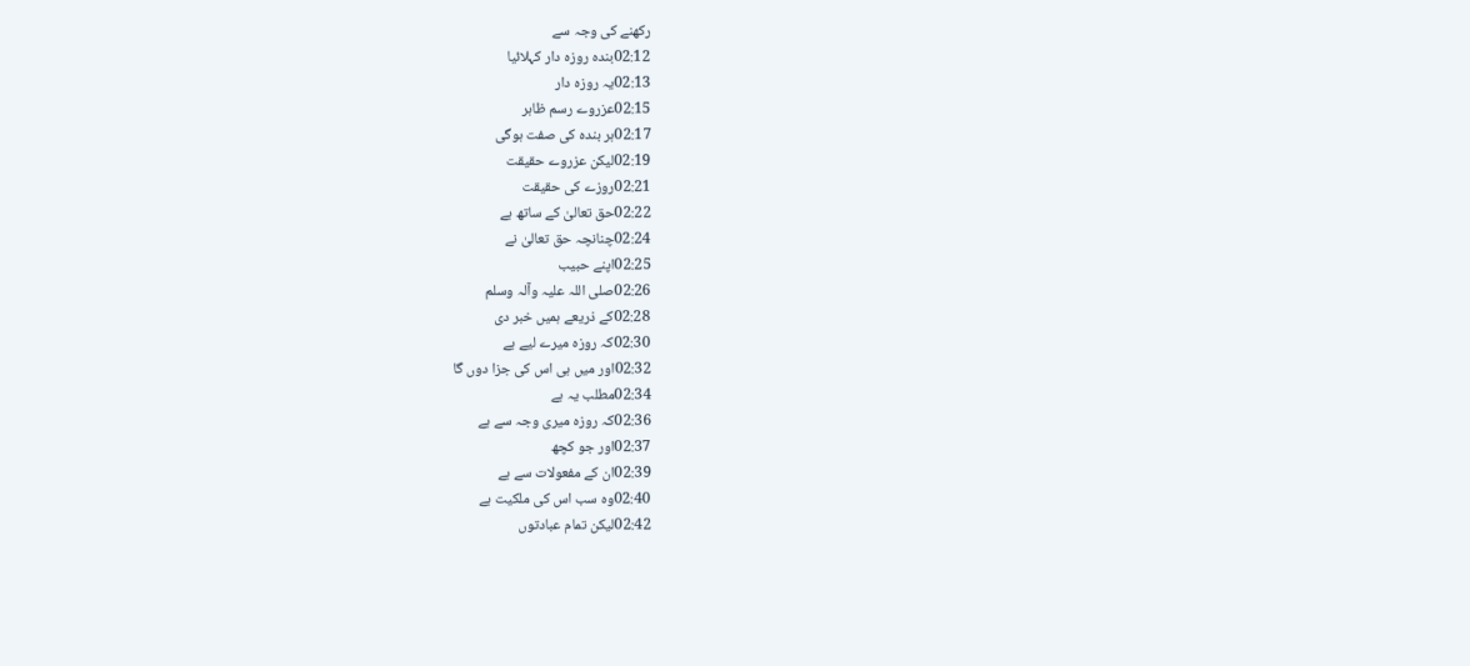رکھنے کی وجہ سے
02:12بندہ روزہ دار کہلائیا
02:13یہ روزہ دار
02:15عزروے رسم ظاہر
02:17ہر بندہ کی صفت ہوگی
02:19لیکن عزروے حقیقت
02:21روزے کی حقیقت
02:22حق تعالیٰ کے ساتھ ہے
02:24چنانچہ حق تعالیٰ نے
02:25اپنے حبیب
02:26صلی اللہ علیہ وآلہ وسلم
02:28کے ذریعے ہمیں خبر دی
02:30کہ روزہ میرے لیے ہے
02:32اور میں ہی اس کی جزا دوں گا
02:34مطلب یہ ہے
02:36کہ روزہ میری وجہ سے ہے
02:37اور جو کچھ
02:39ان کے مفعولات سے ہے
02:40وہ سب اس کی ملکیت ہے
02:42لیکن تمام عبادتوں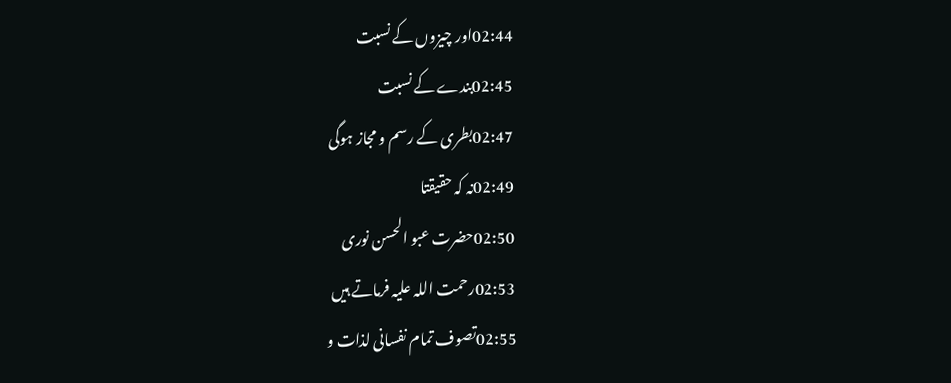02:44اور چیزوں کے نسبت
02:45بندے کے نسبت
02:47بطری کے رسم و مجاز ہوگی
02:49نہ کہ حقیقتا
02:50حضرت عبو الحسن نوری
02:53رحمت اللہ علیہ فرماتے ہیں
02:55تصوف تمام نفسانی لذات و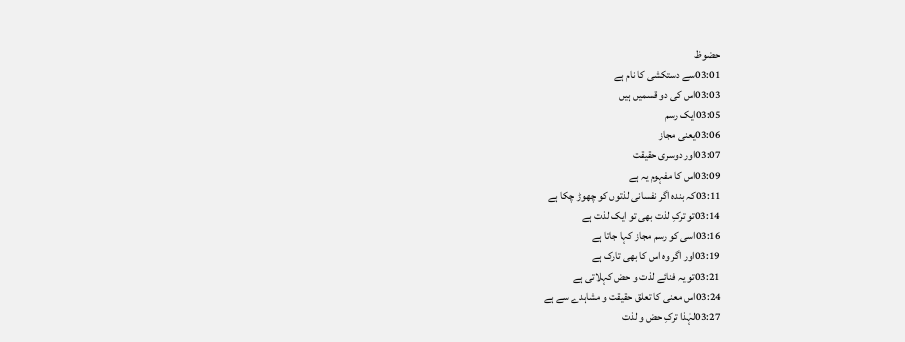حضوظ
03:01سے دستکشی کا نام ہے
03:03اس کی دو قسمیں ہیں
03:05ایک رسم
03:06یعنی مجاز
03:07اور دوسری حقیقت
03:09اس کا مفہوم یہ ہے
03:11کہ بندہ اگر نفسانی لذتوں کو چھوڑ چکا ہے
03:14تو ترکِ لذت بھی تو ایک لذت ہے
03:16اسی کو رسم مجاز کہا جاتا ہے
03:19اور اگر وہ اس کا بھی تارک ہے
03:21تو یہ فنائے لذت و حض کہلاتی ہے
03:24اس معنی کا تعلق حقیقت و مشاہدے سے ہے
03:27لہٰذا ترکِ حض و لذت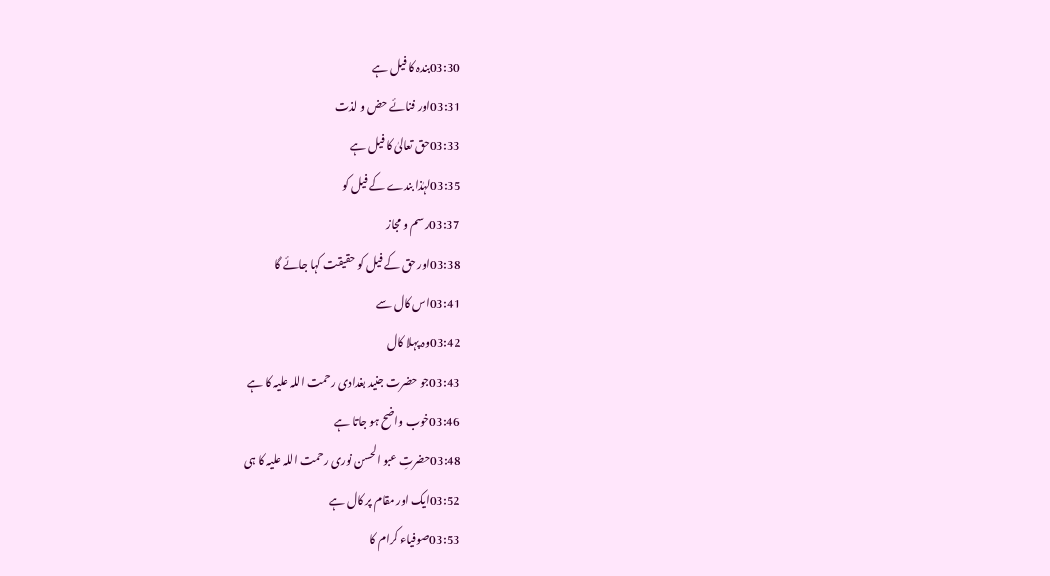03:30بندہ کا فیل ہے
03:31اور فنائے حض و لذت
03:33حق تعالیٰ کا فیل ہے
03:35لہٰذا بندے کے فیل کو
03:37رسم و مجاز
03:38اور حق کے فیل کو حقیقت کہا جائے گا
03:41اس کال سے
03:42وہ پہلا کال
03:43جو حضرت جنید بغدادی رحمت اللہ علیہ کا ہے
03:46خوب واضح ہو جاتا ہے
03:48حضرتِ عبو الحسن نوری رحمت اللہ علیہ کا ہی
03:52ایک اور مقام پر کال ہے
03:53صوفیاء کرام کا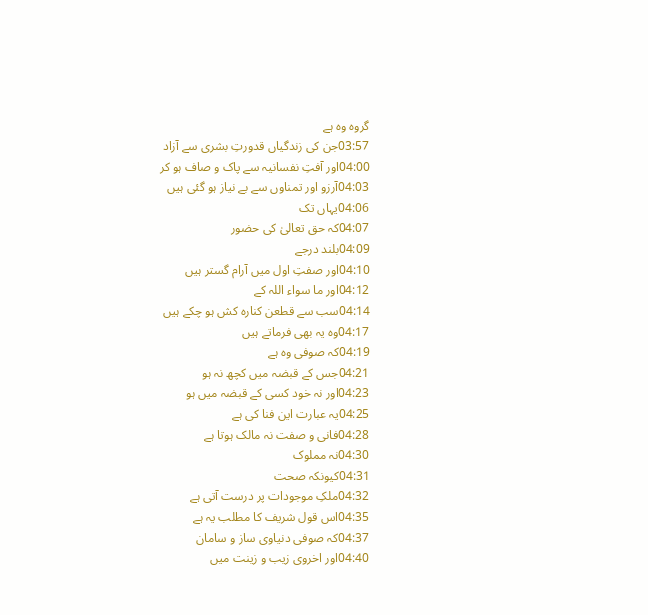گروہ وہ ہے
03:57جن کی زندگیاں قدورتِ بشری سے آزاد
04:00اور آفتِ نفسانیہ سے پاک و صاف ہو کر
04:03آرزو اور تمناوں سے بے نیاز ہو گئی ہیں
04:06یہاں تک
04:07کہ حق تعالیٰ کی حضور
04:09بلند درجے
04:10اور صفتِ اول میں آرام گستر ہیں
04:12اور ما سواء اللہ کے
04:14سب سے قطعن کنارہ کش ہو چکے ہیں
04:17وہ یہ بھی فرماتے ہیں
04:19کہ صوفی وہ ہے
04:21جس کے قبضہ میں کچھ نہ ہو
04:23اور نہ خود کسی کے قبضہ میں ہو
04:25یہ عبارت این فنا کی ہے
04:28فانی و صفت نہ مالک ہوتا ہے
04:30نہ مملوک
04:31کیونکہ صحت
04:32ملکِ موجودات پر درست آتی ہے
04:35اس قول شریف کا مطلب یہ ہے
04:37کہ صوفی دنیاوی ساز و سامان
04:40اور اخروی زیب و زینت میں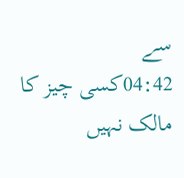سے
04:42کسی چیز کا مالک نہیں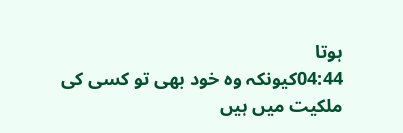ہوتا
04:44کیونکہ وہ خود بھی تو کسی کی ملکیت میں ہیں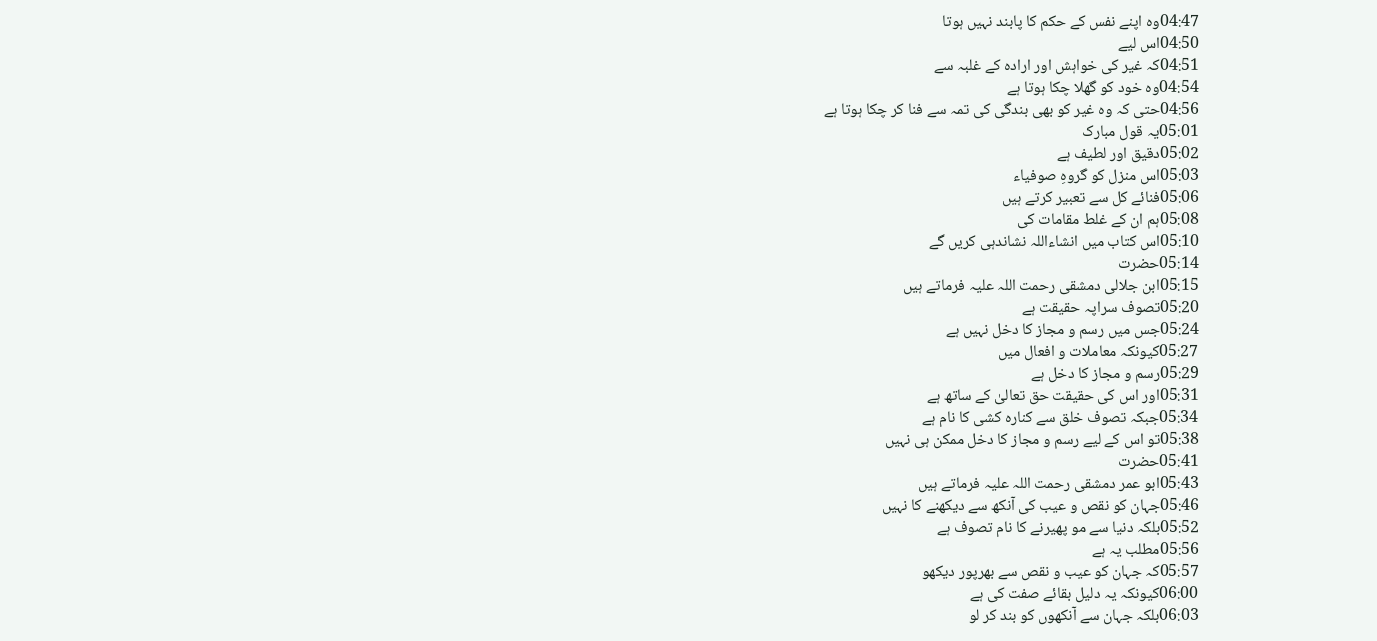04:47وہ اپنے نفس کے حکم کا پابند نہیں ہوتا
04:50اس لیے
04:51کہ غیر کی خواہش اور ارادہ کے غلبہ سے
04:54وہ خود کو گھلا چکا ہوتا ہے
04:56حتی کہ وہ غیر کو بھی بندگی کی تمہ سے فنا کر چکا ہوتا ہے
05:01یہ قول مبارک
05:02دقیق اور لطیف ہے
05:03اس منزل کو گروہِ صوفیاء
05:06فنائے کل سے تعبیر کرتے ہیں
05:08ہم ان کے غلط مقامات کی
05:10اس کتاب میں انشاءاللہ نشاندہی کریں گے
05:14حضرت
05:15ابن جلالی دمشقی رحمت اللہ علیہ فرماتے ہیں
05:20تصوف سراپہ حقیقت ہے
05:24جس میں رسم و مجاز کا دخل نہیں ہے
05:27کیونکہ معاملات و افعال میں
05:29رسم و مجاز کا دخل ہے
05:31اور اس کی حقیقت حق تعالیٰ کے ساتھ ہے
05:34جبکہ تصوف خلق سے کنارہ کشی کا نام ہے
05:38تو اس کے لیے رسم و مجاز کا دخل ممکن ہی نہیں
05:41حضرت
05:43ابو عمر دمشقی رحمت اللہ علیہ فرماتے ہیں
05:46جہان کو نقص و عیب کی آنکھ سے دیکھنے کا نہیں
05:52بلکہ دنیا سے مو پھیرنے کا نام تصوف ہے
05:56مطلب یہ ہے
05:57کہ جہان کو عیب و نقص سے بھرپور دیکھو
06:00کیونکہ یہ دلیل بقائے صفت کی ہے
06:03بلکہ جہان سے آنکھوں کو بند کر لو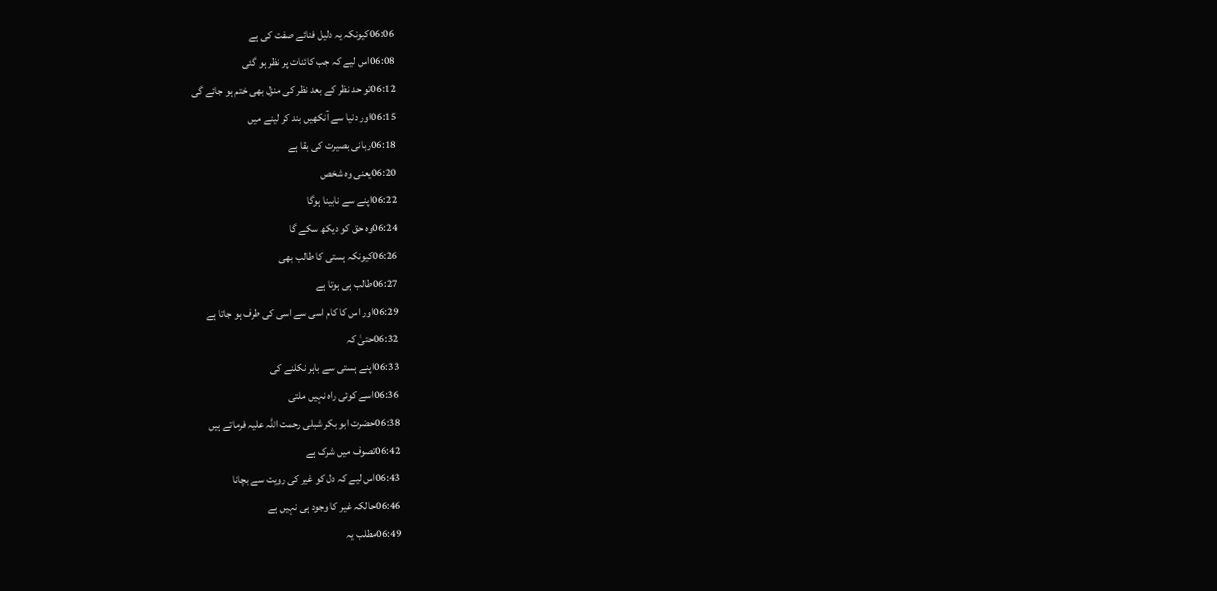06:06کیونکہ یہ دلیل فنائے صفت کی ہے
06:08اس لیے کہ جب کائنات پر نظر ہو گئی
06:12تو حد نظر کے بعد نظر کی منزل بھی ختم ہو جائے گی
06:15اور دنیا سے آنکھیں بند کر لینے میں
06:18ربانی بصیرت کی بقا ہے
06:20یعنی وہ شخص
06:22اپنے سے نابینا ہوگا
06:24وہ حق کو دیکھ سکے گا
06:26کیونکہ ہستی کا طالب بھی
06:27طالب ہی ہوتا ہے
06:29اور اس کا کام اسی سے اسی کی طرف ہو جاتا ہے
06:32حتیٰ کہ
06:33اپنے ہستی سے باہر نکلنے کی
06:36اسے کوئی راہ نہیں ملتی
06:38حضرت ابو بکر شبلی رحمت اللہ علیہ فرماتے ہیں
06:42تصوف میں شرک ہے
06:43اس لیے کہ دل کو غیر کی رویت سے بچانا
06:46حالکہ غیر کا وجود ہی نہیں ہے
06:49مطلب یہ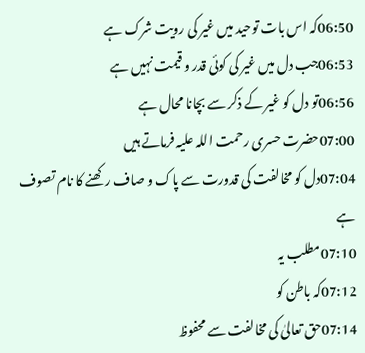06:50کہ اس بات توحید میں غیر کی رویت شرک ہے
06:53جب دل میں غیر کی کوئی قدر و قیمت نہیں ہے
06:56تو دل کو غیر کے ذکر سے بچانا محال ہے
07:00حضرت حسری رحمت اللہ علیہ فرماتے ہیں
07:04دل کو مخالفت کی قدورت سے پاک و صاف رکھنے کا نام تصوف ہے
07:10مطلب یہ
07:12کہ باطن کو
07:14حق تعالیٰ کی مخالفت سے محفوظ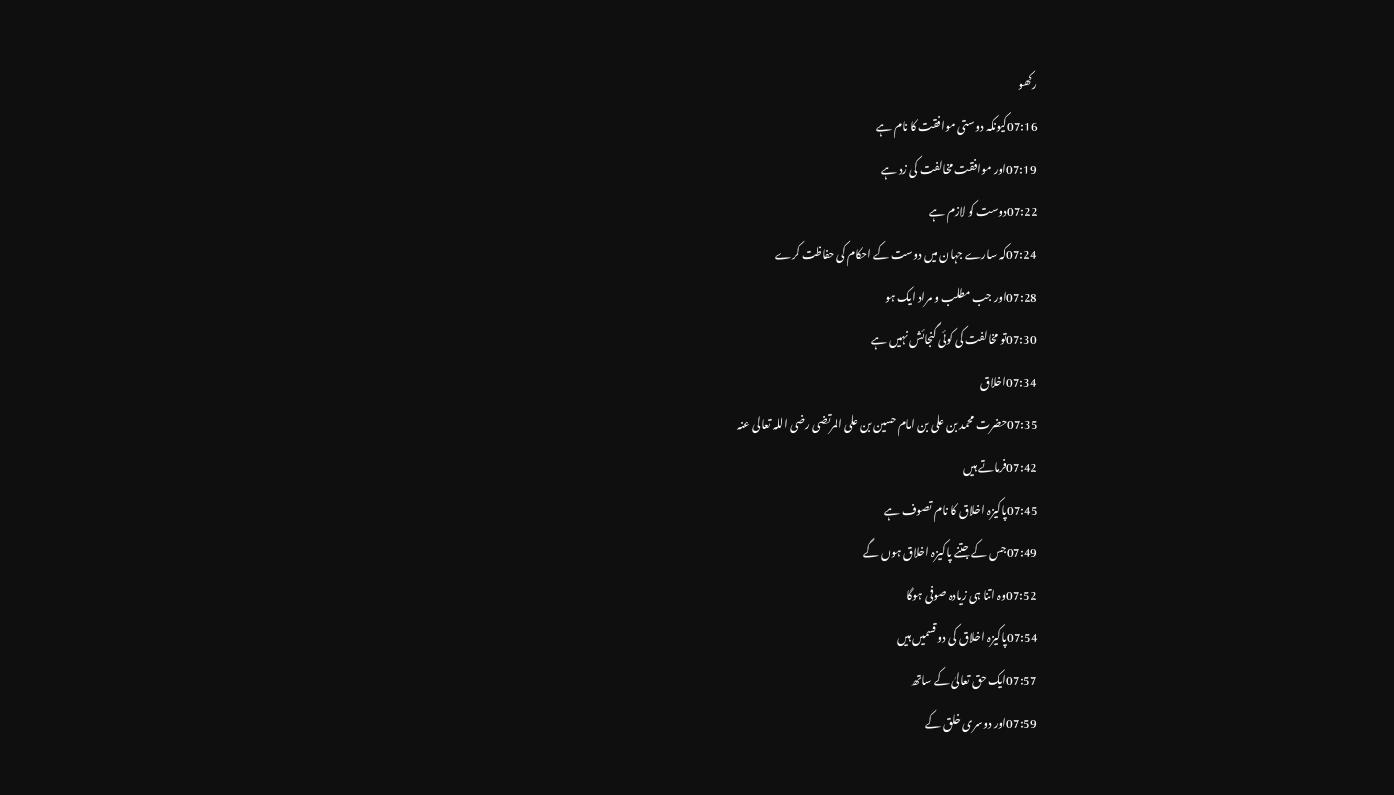رکھو
07:16کیونکہ دوستی موافقت کا نام ہے
07:19اور موافقت مخالفت کی زد ہے
07:22دوست کو لازم ہے
07:24کہ سارے جہان میں دوست کے احکام کی حفاظت کرے
07:28اور جب مطلب و مراد ایک ہو
07:30تو مخالفت کی کوئی گنجائش نہیں ہے
07:34اخلاق
07:35حضرت محمد بن علی بن امام حسین بن علی المرتضی رضی اللہ تعالی عنہ
07:42فرماتے ہیں
07:45پاکیزہ اخلاق کا نام تصوف ہے
07:49جس کے جتنے پاکیزہ اخلاق ہوں گے
07:52وہ اتنا ہی زیادہ صوفی ہوگا
07:54پاکیزہ اخلاق کی دو قسمیں ہیں
07:57ایک حق تعالیٰ کے ساتھ
07:59اور دوسری خلق کے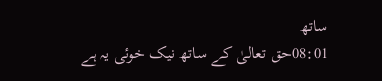ساتھ
08:01حق تعالیٰ کے ساتھ نیک خوئی یہ ہے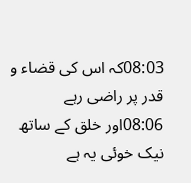08:03کہ اس کی قضاء و قدر پر راضی رہے
08:06اور خلق کے ساتھ نیک خوئی یہ ہے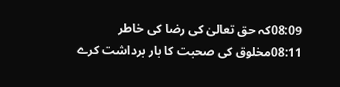08:09کہ حق تعالیٰ کی رضا کی خاطر
08:11مخلوق کی صحبت کا بار برداشت کرے